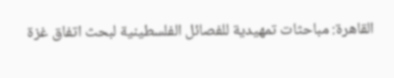القاهرة: مباحثات تمهيدية للفصائل الفلسطينية لبحث اتفاق غزة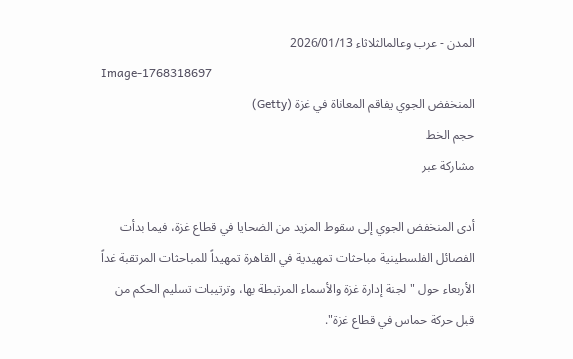المدن - عرب وعالمالثلاثاء 2026/01/13
Image-1768318697
المنخفض الجوي يفاقم المعاناة في غزة (Getty)
حجم الخط
مشاركة عبر

أدى المنخفض الجوي إلى سقوط المزيد من الضحايا في قطاع غزة، فيما بدأت الفصائل الفلسطينية مباحثات تمهيدية في القاهرة تمهيداً للمباحثات المرتقبة غداً الأربعاء حول "لجنة إدارة غزة والأسماء المرتبطة بها، وترتيبات تسليم الحكم من قبل حركة حماس في قطاع غزة".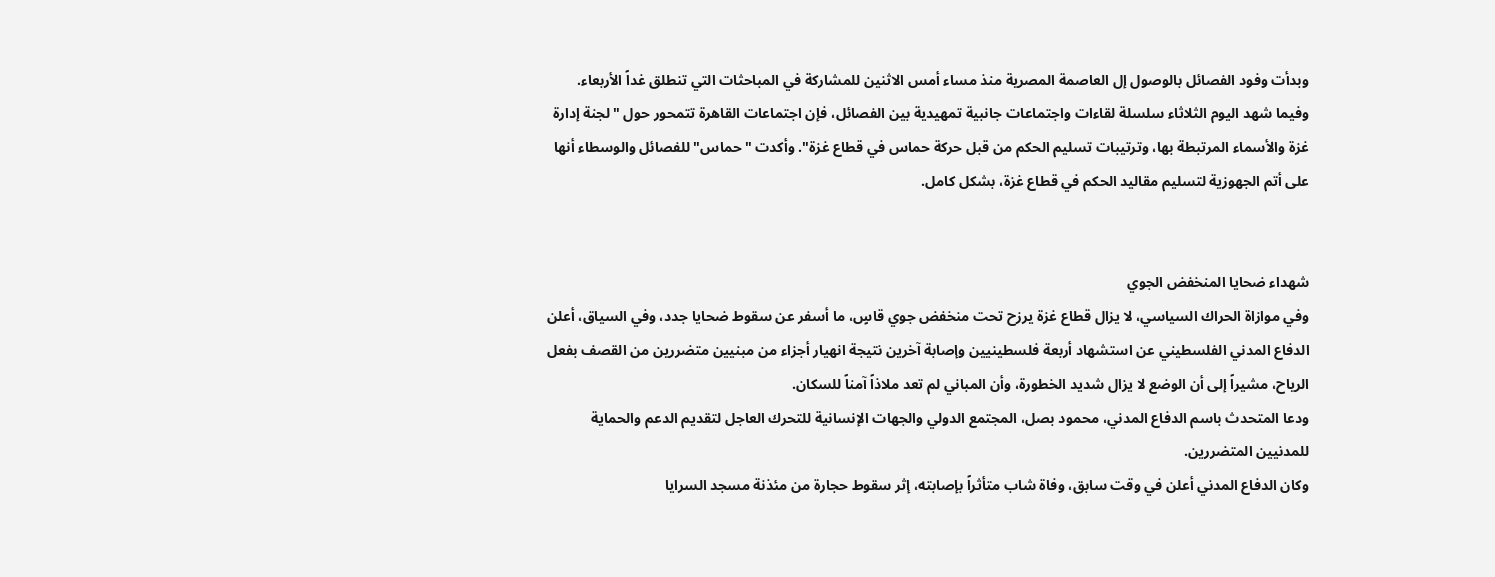وبدأت وفود الفصائل بالوصول إل العاصمة المصرية منذ مساء أمس الاثنين للمشاركة في المباحثات التي تنطلق غداً الأربعاء.
وفيما شهد اليوم الثلاثاء سلسلة لقاءات واجتماعات جانبية تمهيدية بين الفصائل، فإن اجتماعات القاهرة تتمحور حول "لجنة إدارة غزة والأسماء المرتبطة بها، وترتيبات تسليم الحكم من قبل حركة حماس في قطاع غزة". وأكدت "حماس" للفصائل والوسطاء أنها على أتم الجهوزية لتسليم مقاليد الحكم في قطاع غزة، بشكل كامل.


شهداء ضحايا المنخفض الجوي
وفي موازاة الحراك السياسي، لا يزال قطاع غزة يرزح تحت منخفض جوي قاسٍ، ما أسفر عن سقوط ضحايا جدد، وفي السياق، أعلن الدفاع المدني الفلسطيني عن استشهاد أربعة فلسطينيين وإصابة آخرين نتيجة انهيار أجزاء من مبنيين متضررين من القصف بفعل الرياح، مشيراً إلى أن الوضع لا يزال شديد الخطورة، وأن المباني لم تعد ملاذاً آمناً للسكان.
ودعا المتحدث باسم الدفاع المدني، محمود بصل، المجتمع الدولي والجهات الإنسانية للتحرك العاجل لتقديم الدعم والحماية للمدنيين المتضررين.
وكان الدفاع المدني أعلن في وقت سابق، وفاة شاب متأثراً بإصابته، إثر سقوط حجارة من مئذنة مسجد السرايا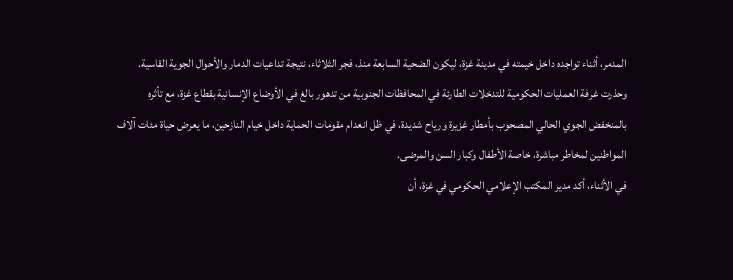المدمر، أثناء تواجده داخل خيمته في مدينة غزة، ليكون الضحية السابعة منذ، فجر الثلاثاء، نتيجة تداعيات الدمار والأحوال الجوية القاسية.
وحذرت غرفة العمليات الحكومية للتدخلات الطارئة في المحافظات الجنوبية من تدهور بالغ في الأوضاع الإنسانية بقطاع غزة، مع تأثره بالمنخفض الجوي الحالي المصحوب بأمطار غزيرة ورياح شديدة، في ظل انعدام مقومات الحماية داخل خيام النازحين، ما يعرض حياة مئات آلاف المواطنين لمخاطر مباشرة، خاصة الأطفال وكبار السن والمرضى.
في الأثناء، أكد مدير المكتب الإعلامي الحكومي في غزة، أن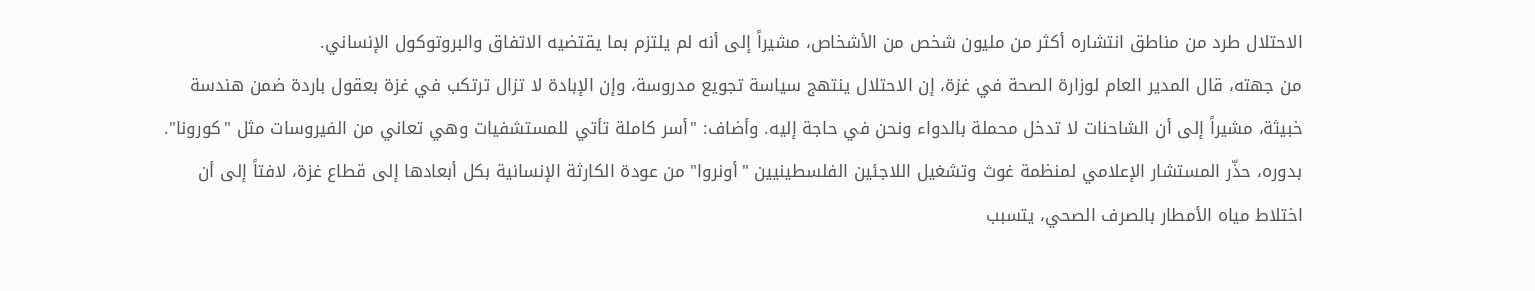الاحتلال طرد من مناطق انتشاره أكثر من مليون شخص من الأشخاص، مشيراً إلى أنه لم يلتزم بما يقتضيه الاتفاق والبروتوكول الإنساني.
من جهته، قال المدير العام لوزارة الصحة في غزة، إن الاحتلال ينتهج سياسة تجويع مدروسة، وإن الإبادة لا تزال ترتكب في غزة بعقول باردة ضمن هندسة خبيثة، مشيراً إلى أن الشاحنات لا تدخل محملة بالدواء ونحن في حاجة إليه. وأضاف: "أسر كاملة تأتي للمستشفيات وهي تعاني من الفيروسات مثل "كورونا".
بدوره، حذّر المستشار الإعلامي لمنظمة غوث وتشغيل اللاجئين الفلسطينيين "أونروا" من عودة الكارثة الإنسانية بكل أبعادها إلى قطاع غزة، لافتاً إلى أن اختلاط مياه الأمطار بالصرف الصحي، يتسبب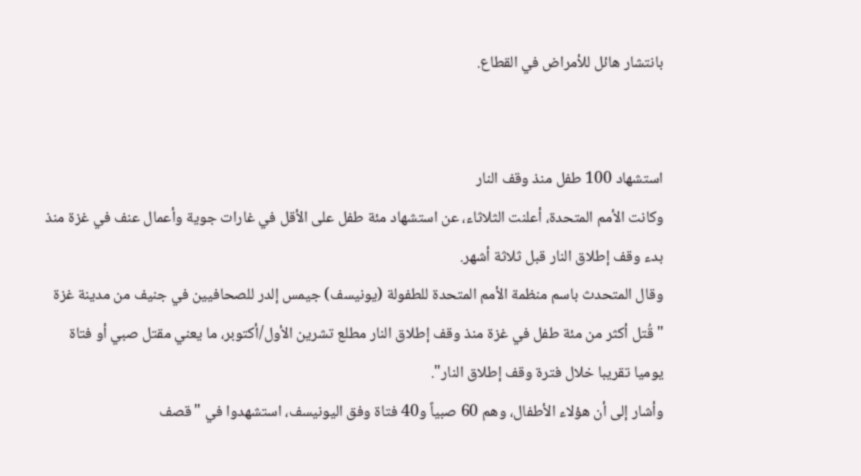بانتشار هائل للأمراض في القطاع.


استشهاد 100 طفل منذ وقف النار
وكانت الأمم المتحدة، أعلنت الثلاثاء، عن استشهاد مئة طفل على الأقل في غارات جوية وأعمال عنف في غزة منذ بدء وقف إطلاق النار قبل ثلاثة أشهر.
وقال المتحدث باسم منظمة الأمم المتحدة للطفولة (يونيسف) جيمس إلدر للصحافيين في جنيف من مدينة غزة "قُتل أكثر من مئة طفل في غزة منذ وقف إطلاق النار مطلع تشرين الأول/أكتوبر، ما يعني مقتل صبي أو فتاة يوميا تقريبا خلال فترة وقف إطلاق النار".
وأشار إلى أن هؤلاء الأطفال، وهم 60 صبياً و40 فتاة وفق اليونيسف، استشهدوا في "قصف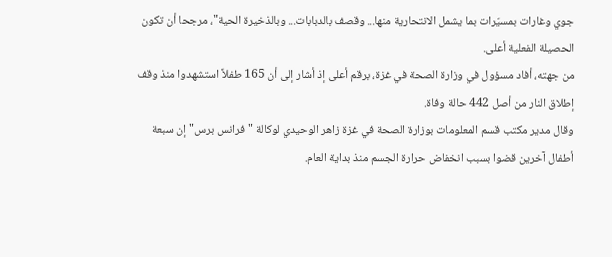جوي وغارات بمسيّرات بما يشمل الانتحارية منها... وقصف بالدبابات... وبالذخيرة الحية"، مرجحا أن تكون الحصيلة الفعلية أعلى.
من جهته، أفاد مسؤول في وزارة الصحة في غزة، برقم أعلى إذ أشار إلى أن 165 طفلاً استشهدوا منذ وقف إطلاق النار من أصل 442 حالة وفاة.
وقال مدير مكتب قسم المعلومات بوزارة الصحة في غزة زاهر الوحيدي لوكالة "فرانس برس" إن سبعة أطفال آخرين قضوا بسبب انخفاض حرارة الجسم منذ بداية العام.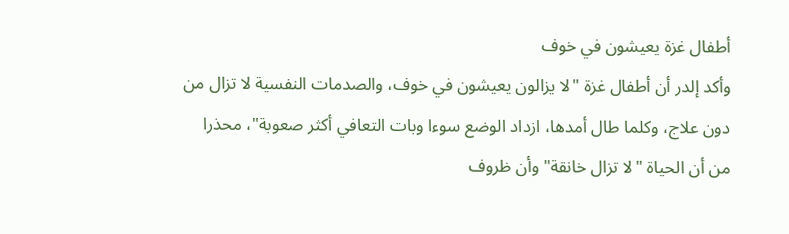أطفال غزة يعيشون في خوف
وأكد إلدر أن أطفال غزة "لا يزالون يعيشون في خوف، والصدمات النفسية لا تزال من دون علاج، وكلما طال أمدها، ازداد الوضع سوءا وبات التعافي أكثر صعوبة"، محذرا من أن الحياة "لا تزال خانقة" وأن ظروف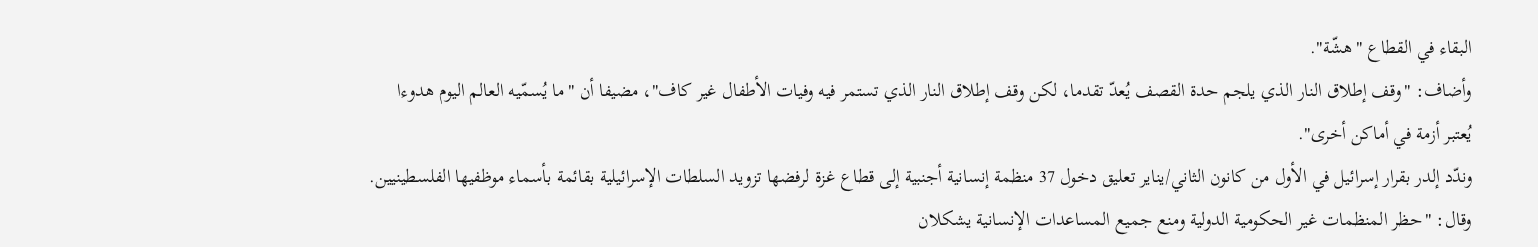البقاء في القطاع "هشّة".
وأضاف: "وقف إطلاق النار الذي يلجم حدة القصف يُعدّ تقدما، لكن وقف إطلاق النار الذي تستمر فيه وفيات الأطفال غير كاف"، مضيفا أن "ما يُسمّيه العالم اليوم هدوءا يُعتبر أزمة في أماكن أخرى".
وندّد إلدر بقرار إسرائيل في الأول من كانون الثاني/يناير تعليق دخول 37 منظمة إنسانية أجنبية إلى قطاع غزة لرفضها تزويد السلطات الإسرائيلية بقائمة بأسماء موظفيها الفلسطينيين.
وقال: "حظر المنظمات غير الحكومية الدولية ومنع جميع المساعدات الإنسانية يشكلان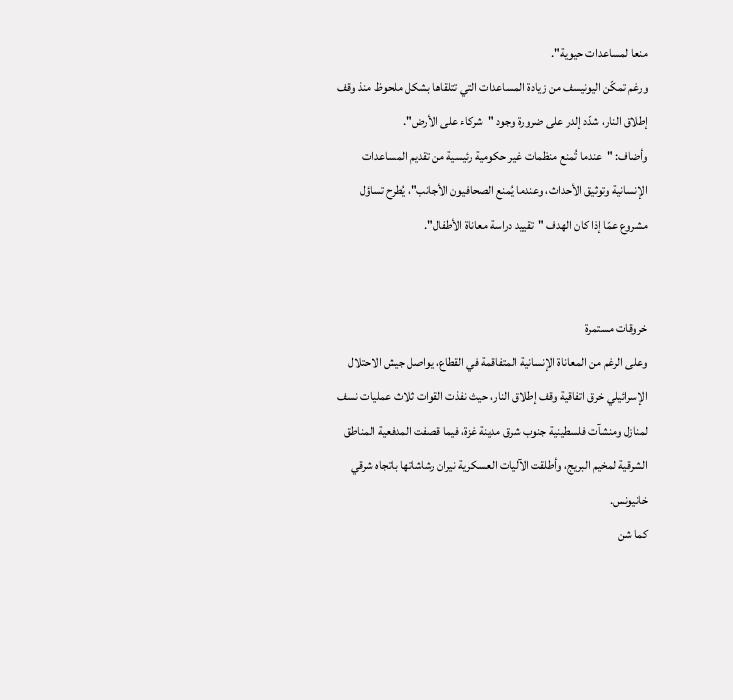منعا لمساعدات حيوية".
ورغم تمكّن اليونيسف من زيادة المساعدات التي تتلقاها بشكل ملحوظ منذ وقف إطلاق النار، شدّد إلدر على ضرورة وجود "شركاء على الأرض".
وأضاف: "عندما تُمنع منظمات غير حكومية رئيسية من تقديم المساعدات الإنسانية وتوثيق الأحداث، وعندما يُمنع الصحافيون الأجانب"، يُطرح تساؤل مشروع عمّا إذا كان الهدف "تقييد دراسة معاناة الأطفال".


خروقات مستمرة
وعلى الرغم من المعاناة الإنسانية المتفاقمة في القطاع، يواصل جيش الاحتلال الإسرائيلي خرق اتفاقية وقف إطلاق النار، حيث نفذت القوات ثلاث عمليات نسف لمنازل ومنشآت فلسطينية جنوب شرق مدينة غزة، فيما قصفت المدفعية المناطق الشرقية لمخيم البريج، وأطلقت الآليات العسكرية نيران رشاشاتها باتجاه شرقي خانيونس.
كما شن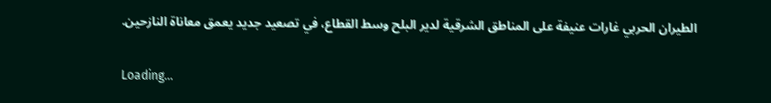الطيران الحربي غارات عنيفة على المناطق الشرقية لدير البلح وسط القطاع، في تصعيد جديد يعمق معاناة النازحين.

Loading...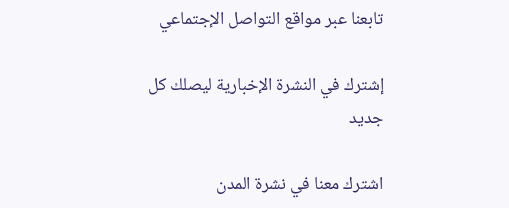تابعنا عبر مواقع التواصل الإجتماعي

إشترك في النشرة الإخبارية ليصلك كل جديد

اشترك معنا في نشرة المدن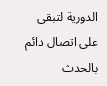الدورية لتبقى على اتصال دائم بالحدث